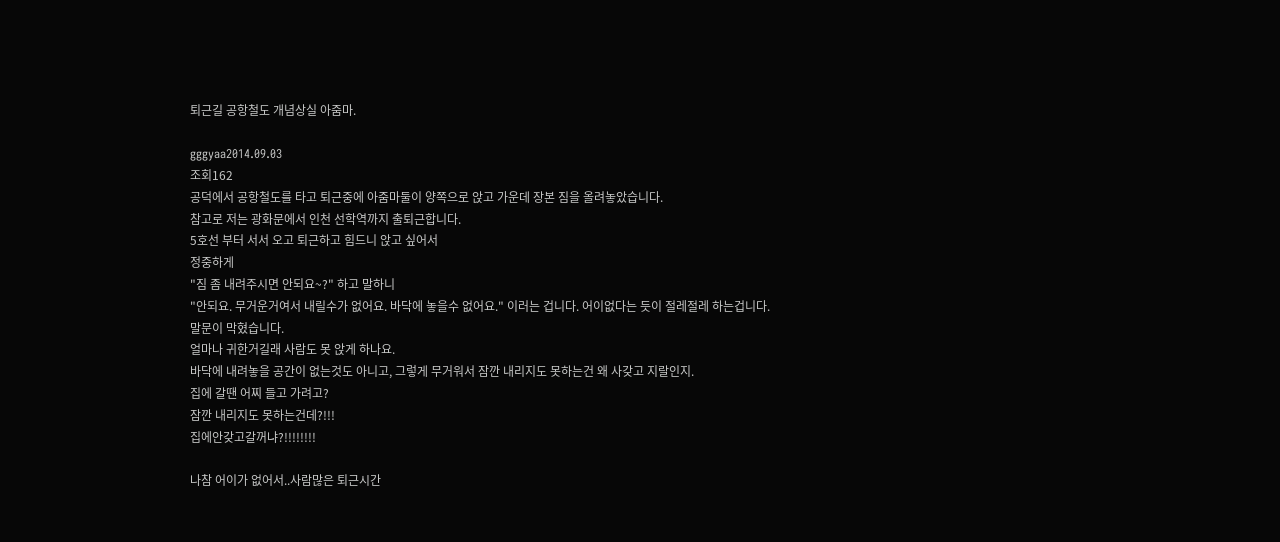퇴근길 공항철도 개념상실 아줌마.

gggyaa2014.09.03
조회162
공덕에서 공항철도를 타고 퇴근중에 아줌마둘이 양쪽으로 앉고 가운데 장본 짐을 올려놓았습니다.
참고로 저는 광화문에서 인천 선학역까지 출퇴근합니다.
5호선 부터 서서 오고 퇴근하고 힘드니 앉고 싶어서
정중하게
"짐 좀 내려주시면 안되요~?" 하고 말하니
"안되요. 무거운거여서 내릴수가 없어요. 바닥에 놓을수 없어요." 이러는 겁니다. 어이없다는 듯이 절레절레 하는겁니다.
말문이 막혔습니다.
얼마나 귀한거길래 사람도 못 앉게 하나요.
바닥에 내려놓을 공간이 없는것도 아니고, 그렇게 무거워서 잠깐 내리지도 못하는건 왜 사갖고 지랄인지.
집에 갈땐 어찌 들고 가려고?
잠깐 내리지도 못하는건데?!!!
집에안갖고갈꺼냐?!!!!!!!!

나참 어이가 없어서..사람많은 퇴근시간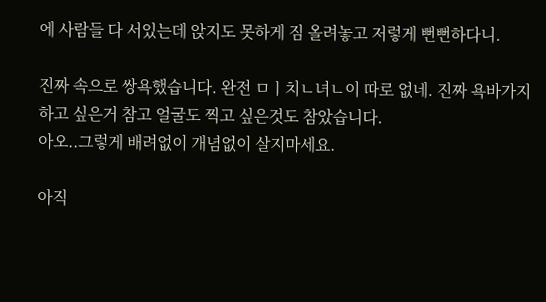에 사람들 다 서있는데 앉지도 못하게 짐 올려놓고 저렇게 뻔뻔하다니.

진짜 속으로 쌍욕했습니다. 완전 ㅁㅣ치ㄴ녀ㄴ이 따로 없네. 진짜 욕바가지 하고 싶은거 참고 얼굴도 찍고 싶은것도 참았습니다.
아오..그렇게 배려없이 개념없이 살지마세요.

아직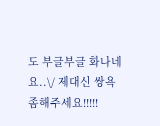도 부글부글 화나네요..\/ 제대신 쌍욕좀해주세요!!!!!